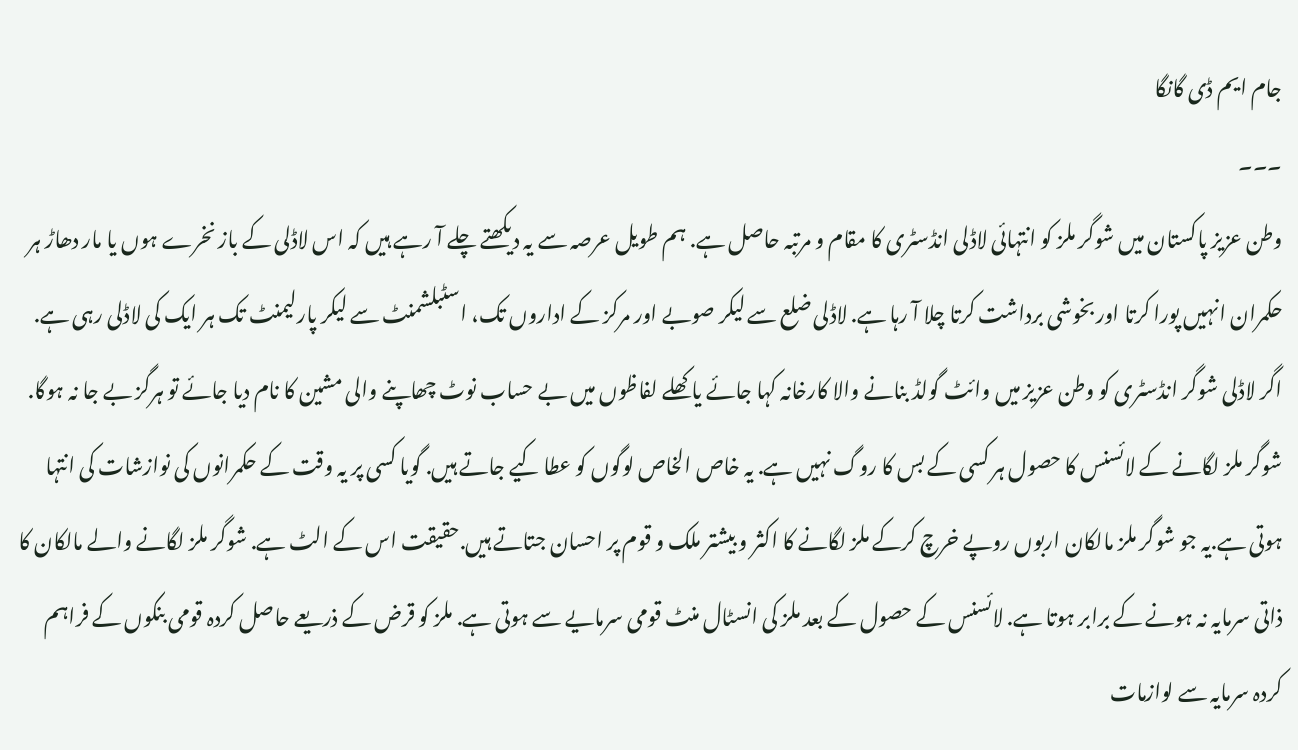جام ایم ڈی گانگا
۔۔۔
وطن عزیز پاکستان میں شوگر ملز کو انتہائی لاڈلی انڈسٹری کا مقام و مرتبہ حاصل ہے. ہم طویل عرصہ سے یہ دیکھتے چلے آ رہے ہیں کہ اس لاڈلی کے باز نخرے ہوں یا مار دھاڑ ہر حکمران انہیں پورا کرتا اور بخوشی برداشت کرتا چلا آ رہا ہے. لاڈلی ضلع سے لیکر صوبے اور مرکز کے اداروں تک، اسٹبلشمنٹ سے لیکر پارلیمنٹ تک ہر ایک کی لاڈلی رہی ہے. اگر لاڈلی شوگر انڈسٹری کو وطن عزیز میں وائٹ گولڈ بنانے والا کارخانہ کہا جائے یا کھلے لفاظوں میں بے حساب نوٹ چھاپنے والی مشین کا نام دیا جائے تو ہرگز بے جا نہ ہوگا. شوگر ملز لگانے کے لائسنس کا حصول ہر کسی کے بس کا روگ نہیں ہے. یہ خاص الخاص لوگوں کو عطا کیے جاتے ہیں. گویا کسی پر یہ وقت کے حکمرانوں کی نوازشات کی انتہا ہوتی ہے.یہ جو شوگر ملز مالکان اربوں روپے خرچ کرکے ملز لگانے کا اکثر و بیشتر ملک و قوم پر احسان جتاتے ہیں.حقیقت اس کے الٹ ہے. شوگر ملز لگانے والے مالکان کا ذاتی سرمایہ نہ ہونے کے برابر ہوتا ہے. لائسنس کے حصول کے بعد ملز کی انسٹال منٹ قومی سرمایے سے ہوتی ہے. ملز کو قرض کے ذریعے حاصل کردہ قومی بنکوں کے فراہم کردہ سرمایہ سے لوازمات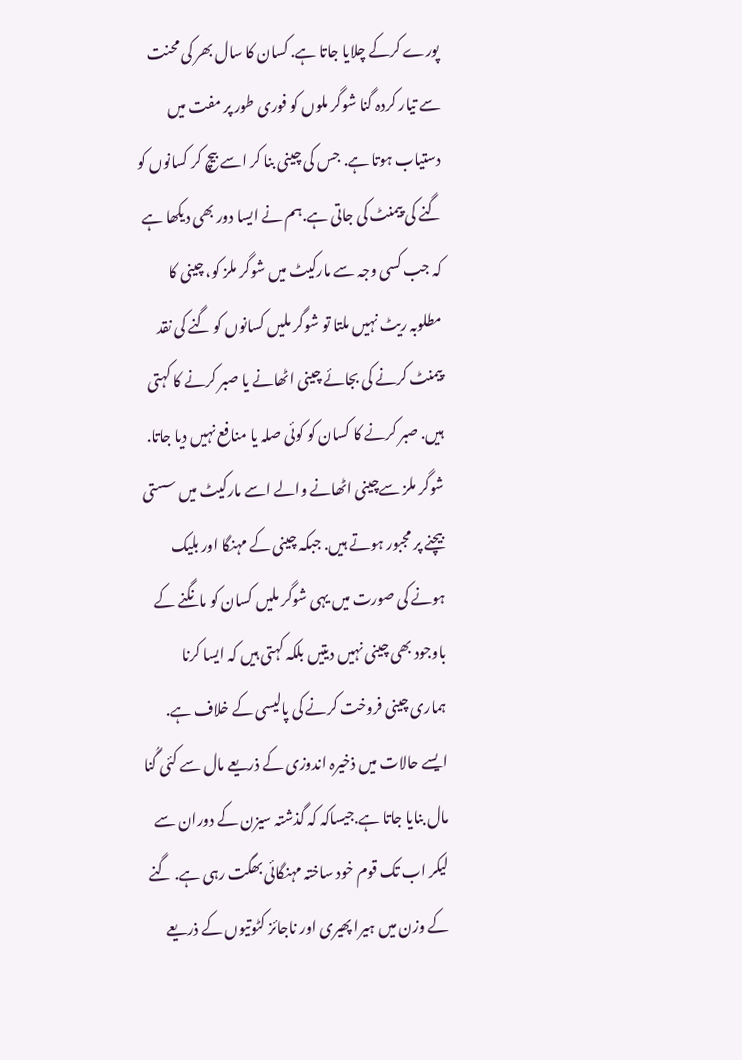پورے کرکے چلایا جاتا ہے. کسان کا سال بھر کی محنت سے تیار کردہ گنا شوگر ملوں کو فوری طور پر مفت میں دستیاب ہوتا ہے. جس کی چینی بنا کر اسے بیچ کر کسانوں کو گنے کی پیمنٹ کی جاتی ہے.ہم نے ایسا دور بھی دیکھا ہے کہ جب کسی وجہ سے مارکیٹ میں شوگر ملز کو، چینی کا مطلوبہ ریٹ نہیں ملتا تو شوگر ملیں کسانوں کو گنے کی نقد پیمنٹ کرنے کی بجائے چینی اٹھانے یا صبر کرنے کا کہتی ہیں. صبر کرنے کا کسان کو کوئی صلہ یا منافع نہیں دیا جاتا. شوگر ملز سےچینی اٹھانے والے اسے مارکیٹ میں سستی بیچنے پر مجبور ہوتے ہیں. جبکہ چینی کے مہنگا اور بلیک ہونے کی صورت میں یہی شوگر ملیں کسان کو مانگنے کے باوجود بھی چینی نہیں دیتیں بلکہ کہتی ہیں کہ ایسا کرنا ہماری چینی فروخت کرنے کی پالیسی کے خلاف ہے. ایسے حالات میں ذخیرہ اندوزی کے ذریعے مال سے کئی گُنا مال بنایا جاتا ہے.جیساکہ کہ گذشتہ سیزن کے دوران سے لیکر اب تک قوم خود ساختہ مہنگائی بھگت رہی ہے. گنے کے وزن میں ہیرا پھیری اور ناجائز کٹوتیوں کے ذریعے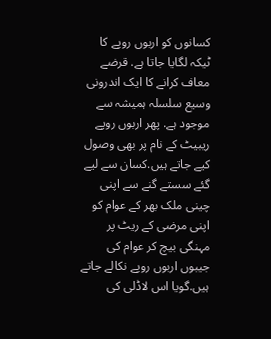کسانوں کو اربوں روپے کا ٹیکہ لگایا جاتا ہے. قرضے معاف کرانے کا ایک اندرونی وسیع سلسلہ ہمیشہ سے موجود ہے. پھر اربوں روپے ریبیٹ کے نام پر بھی وصول کیے جاتے ہیں.کسان سے لیے گئے سستے گنے سے اپنی چینی ملک بھر کے عوام کو اپنی مرضی کے ریٹ پر مہنگی بیچ کر عوام کی جیبوں اربوں روپے نکالے جاتے ہیں.گویا اس لاڈلی کی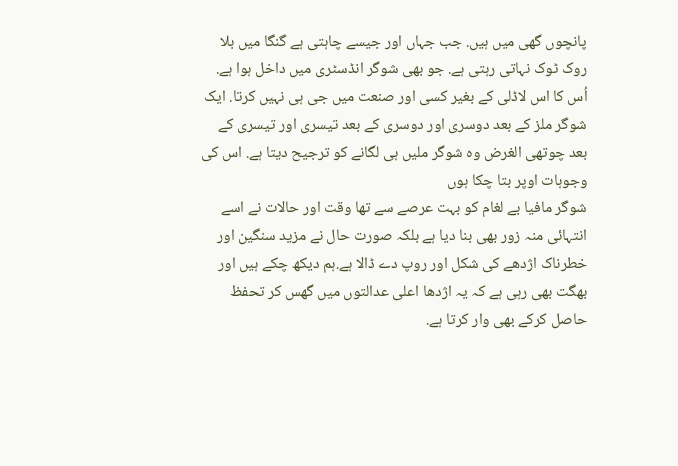پانچوں گھی میں ہیں. جب جہاں اور جیسے چاہتی ہے گنگا میں بلا روک ٹوک نہاتی رہتی ہے. جو بھی شوگر انڈسٹری میں داخل ہوا ہے. اُس کا اس لاڈلی کے بغیر کسی اور صنعت میں جی ہی نہیں کرتا. ایک شوگر ملز کے بعد دوسری اور دوسری کے بعد تیسری اور تیسری کے بعد چوتھی الغرض وہ شوگر ملیں ہی لگانے کو ترجیح دیتا ہے. اس کی وجوہات اوپر بتا چکا ہوں
شوگر مافیا بے لغام کو بہت عرصے سے تھا وقت اور حالات نے اسے انتہائی منہ زور بھی بنا دیا ہے بلکہ صورت حال نے مزید سنگین اور خطرناک اژدھے کی شکل اور روپ دے ڈالا ہے.ہم دیکھ چکے ہیں اور بھگت بھی رہی ہے کہ یہ اژدھا اعلی عدالتوں میں گھس کر تحفظ حاصل کرکے بھی وار کرتا ہے.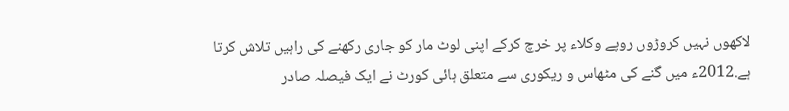لاکھوں نہیں کروڑوں روپے وکلاء پر خرچ کرکے اپنی لوٹ مار کو جاری رکھنے کی راہیں تلاش کرتا ہے.2012ء میں گنے کی مٹھاس و ریکوری سے متعلق ہائی کورٹ نے ایک فیصلہ صادر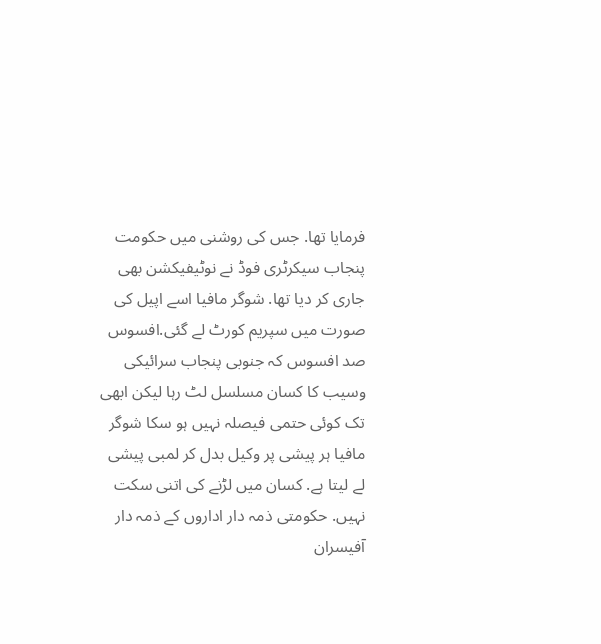فرمایا تھا. جس کی روشنی میں حکومت پنجاب سیکرٹری فوڈ نے نوٹیفیکشن بھی جاری کر دیا تھا. شوگر مافیا اسے اپیل کی صورت میں سپریم کورٹ لے گئی.افسوس صد افسوس کہ جنوبی پنجاب سرائیکی وسیب کا کسان مسلسل لٹ رہا لیکن ابھی تک کوئی حتمی فیصلہ نہیں ہو سکا شوگر مافیا ہر پیشی پر وکیل بدل کر لمبی پیشی لے لیتا ہے. کسان میں لڑنے کی اتنی سکت نہیں. حکومتی ذمہ دار اداروں کے ذمہ دار آفیسران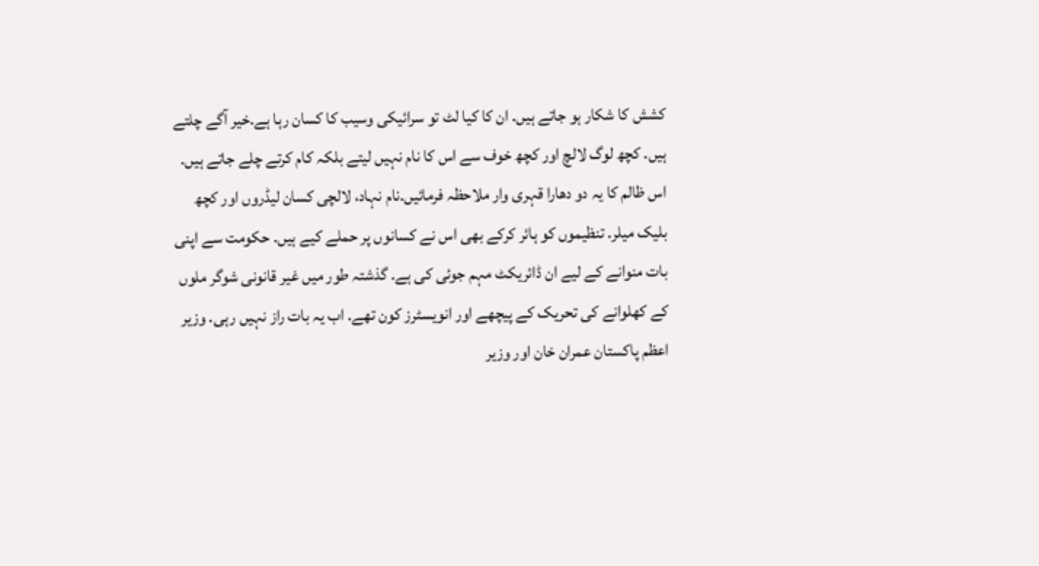کشش کا شکار ہو جاتے ہیں. ان کا کیا لٹ تو سرائیکی وسیب کا کسان رہا ہے.خیر آگے چلتے ہیں. کچھ لوگ لالچ اور کچھ خوف سے اس کا نام نہیں لیتے بلکہ کام کرتے چلے جاتے ہیں. اس ظالم کا یہ دو دھارا قہری وار ملاحظہ فرمائیں.نام نہاد، لالچی کسان لیڈروں اور کچھ بلیک میلر. تنظیموں کو ہائر کرکے بھی اس نے کسانوں پر حملے کیے ہیں. حکومت سے اپنی بات منوانے کے لیے ان ڈائریکٹ مہم جوئی کی ہے. گذشتہ طور میں غیر قانونی شوگر ملوں کے کھلوانے کی تحریک کے پیچھے اور انویسٹرز کون تھے. اب یہ بات راز نہیں رہی. وزیر اعظم پاکستان عمران خان اور وزیر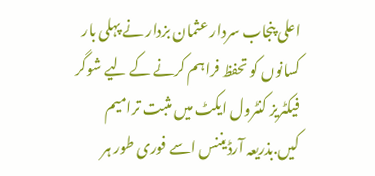اعلی پنجاب سردار عثمان بزدار نے پہلی بار کسانوں کو تحفظ فراہم کرنے کے لیے شوگر فیکٹریز کنٹرول ایکٹ میں مثبت ترامیم کیں.بذریعہ آرڈیننس اسے فوری طور ہر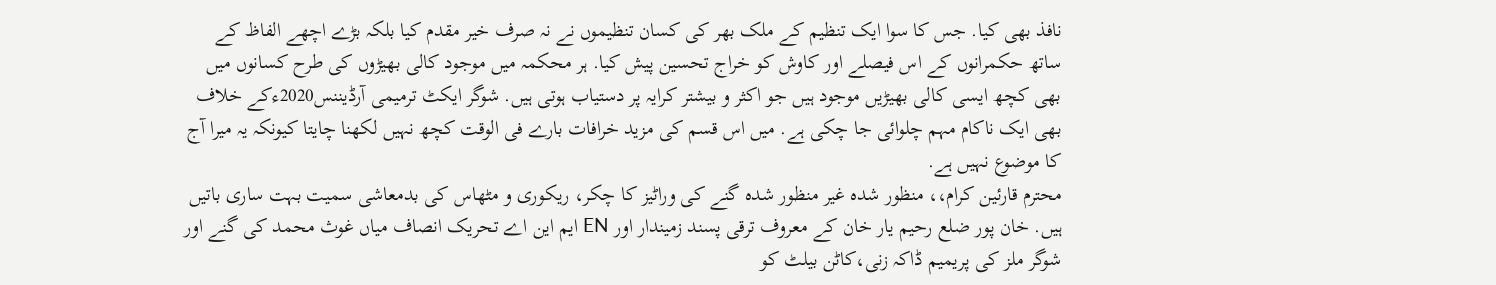نافذ بھی کیا. جس کا سوا ایک تنظیم کے ملک بھر کی کسان تنظیموں نے نہ صرف خیر مقدم کیا بلکہ بڑے اچھے الفاظ کے ساتھ حکمرانوں کے اس فیصلے اور کاوش کو خراج تحسین پیش کیا. ہر محکمہ میں موجود کالی بھیڑوں کی طرح کسانوں میں بھی کچھ ایسی کالی بھیڑیں موجود ہیں جو اکثر و بیشتر کرایہ پر دستیاب ہوتی ہیں. شوگر ایکٹ ترمیمی آرڈیننس2020ءکے خلاف بھی ایک ناکام مہم چلوائی جا چکی ہے. میں اس قسم کی مزید خرافات بارے فی الوقت کچھ نہیں لکھنا چایتا کیونکہ یہ میرا آج کا موضوع نہیں ہے.
محترم قارئین کرام،، منظور شدہ غیر منظور شدہ گنے کی وراٹیز کا چکر، ریکوری و مٹھاس کی بدمعاشی سمیت بہت ساری باتیں ہیں. خان پور ضلع رحیم یار خان کے معروف ترقی پسند زمیندار اور EN ایم این اے تحریک انصاف میاں غوث محمد کی گنے اور شوگر ملز کی پریمیم ڈاکہ زنی،کاٹن بیلٹ کو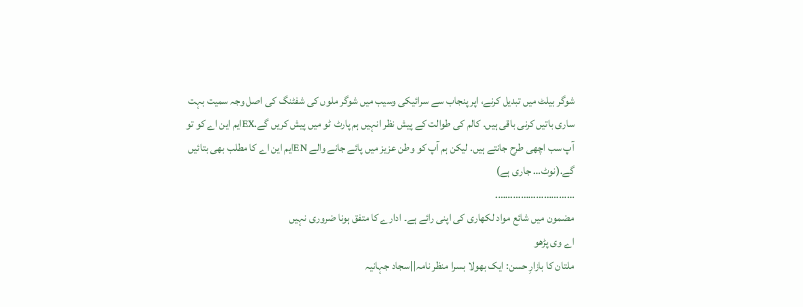شوگر بیلٹ میں تبدیل کرنے، اپر پنجاب سے سرائیکی وسیب میں شوگر ملوں کی شفٹنگ کی اصل وجہ سمیت بہت ساری باتیں کرنی باقی ہیں. کالم کی طوالت کے پیش نظر انہیں ہم پارٹ ٹو میں پیش کریں گے.EXایم این اے کو تو آپ سب اچھی طرح جانتے ہیں. لیکن ہم آپ کو وطن عزیز میں پائے جانے والے ENایم این اے کا مطلب بھی بتائیں گے.(نوٹ… جاری ہے)
………………………….
مضمون میں شائع مواد لکھاری کی اپنی رائے ہے۔ ادارے کا متفق ہونا ضروری نہیں
اے وی پڑھو
ملتان کا بازارِ حسن: ایک بھولا بسرا منظر نامہ||سجاد جہانیہ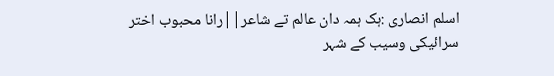اسلم انصاری :ہک ہمہ دان عالم تے شاعر||رانا محبوب اختر
سرائیکی وسیب کے شہر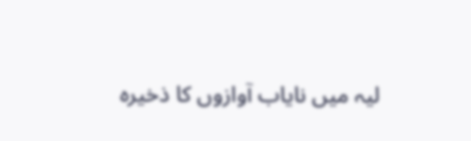لیہ میں نایاب آوازوں کا ذخیرہ